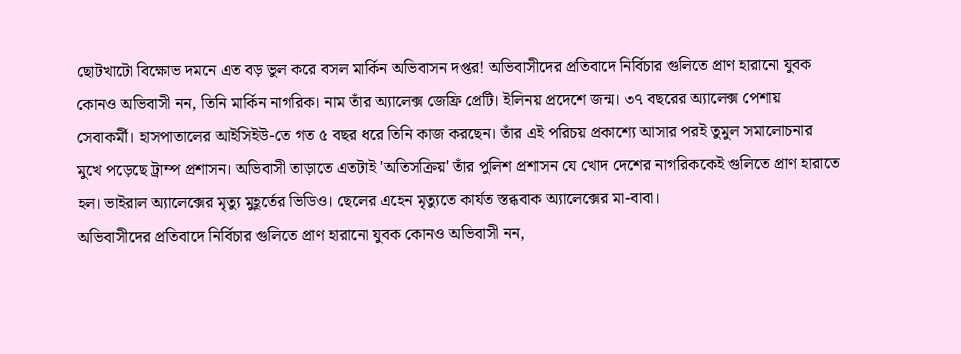ছোটখাটো বিক্ষোভ দমনে এত বড় ভুল করে বসল মার্কিন অভিবাসন দপ্তর! অভিবাসীদের প্রতিবাদে নির্বিচার গুলিতে প্রাণ হারানো যুবক কোনও অভিবাসী নন, তিনি মার্কিন নাগরিক। নাম তাঁর অ্যালেক্স জেফ্রি প্রেটি। ইলিনয় প্রদেশে জন্ম। ৩৭ বছরের অ্যালেক্স পেশায় সেবাকর্মী। হাসপাতালের আইসিইউ-তে গত ৫ বছর ধরে তিনি কাজ করছেন। তাঁর এই পরিচয় প্রকাশ্যে আসার পরই তুমুল সমালোচনার মুখে পড়েছে ট্রাম্প প্রশাসন। অভিবাসী তাড়াতে এতটাই 'অতিসক্রিয়' তাঁর পুলিশ প্রশাসন যে খোদ দেশের নাগরিককেই গুলিতে প্রাণ হারাতে হল। ভাইরাল অ্যালেক্সের মৃত্যু মুহূর্তের ভিডিও। ছেলের এহেন মৃত্যুতে কার্যত স্তব্ধবাক অ্যালেক্সের মা-বাবা।
অভিবাসীদের প্রতিবাদে নির্বিচার গুলিতে প্রাণ হারানো যুবক কোনও অভিবাসী নন,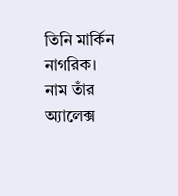তিনি মার্কিন নাগরিক। নাম তাঁর অ্যালেক্স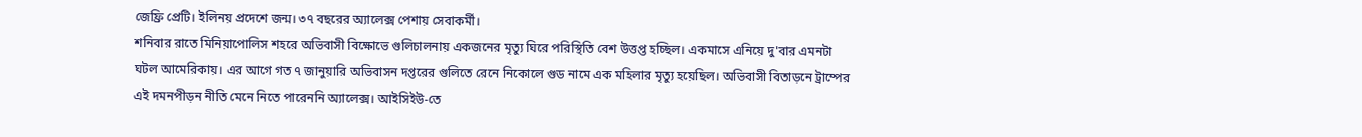জেফ্রি প্রেটি। ইলিনয় প্রদেশে জন্ম। ৩৭ বছরের অ্যালেক্স পেশায় সেবাকর্মী।
শনিবার রাতে মিনিয়াপোলিস শহরে অভিবাসী বিক্ষোভে গুলিচালনায় একজনের মৃত্যু ঘিরে পরিস্থিতি বেশ উত্তপ্ত হচ্ছিল। একমাসে এনিয়ে দু'বার এমনটা ঘটল আমেরিকায়। এর আগে গত ৭ জানুয়ারি অভিবাসন দপ্তরের গুলিতে রেনে নিকোলে গুড নামে এক মহিলার মৃত্যু হয়েছিল। অভিবাসী বিতাড়নে ট্রাম্পের এই দমনপীড়ন নীতি মেনে নিতে পারেননি অ্যালেক্স। আইসিইউ-তে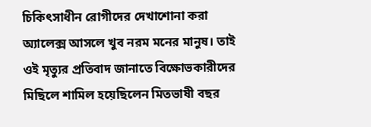চিকিৎসাধীন রোগীদের দেখাশোনা করা অ্যালেক্স আসলে খুব নরম মনের মানুষ। তাই ওই মৃত্যুর প্রতিবাদ জানাতে বিক্ষোভকারীদের মিছিলে শামিল হয়েছিলেন মিতভাষী বছর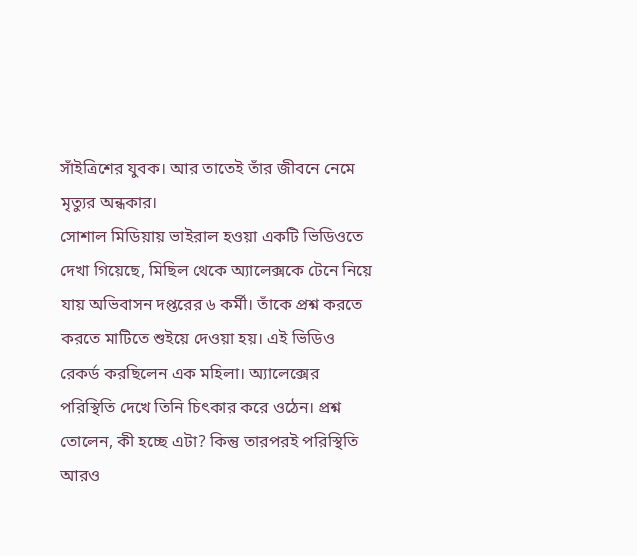সাঁইত্রিশের যুবক। আর তাতেই তাঁর জীবনে নেমে মৃত্যুর অন্ধকার।
সোশাল মিডিয়ায় ভাইরাল হওয়া একটি ভিডিওতে দেখা গিয়েছে, মিছিল থেকে অ্যালেক্সকে টেনে নিয়ে যায় অভিবাসন দপ্তরের ৬ কর্মী। তাঁকে প্রশ্ন করতে করতে মাটিতে শুইয়ে দেওয়া হয়। এই ভিডিও রেকর্ড করছিলেন এক মহিলা। অ্যালেক্সের পরিস্থিতি দেখে তিনি চিৎকার করে ওঠেন। প্রশ্ন তোলেন, কী হচ্ছে এটা? কিন্তু তারপরই পরিস্থিতি আরও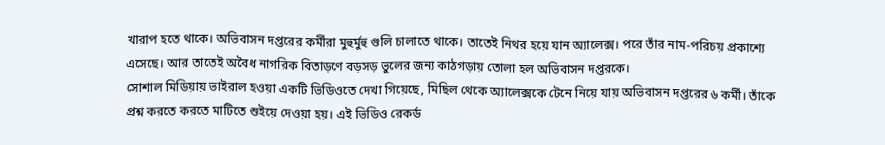খারাপ হতে থাকে। অভিবাসন দপ্তরের কর্মীরা মুহুর্মুহু গুলি চালাতে থাকে। তাতেই নিথর হয়ে যান অ্যালেক্স। পরে তাঁর নাম-পরিচয় প্রকাশ্যে এসেছে। আর তাতেই অবৈধ নাগরিক বিতাড়ণে বড়সড় ভুলের জন্য কাঠগড়ায় তোলা হল অভিবাসন দপ্তরকে।
সোশাল মিডিয়ায় ভাইরাল হওয়া একটি ভিডিওতে দেখা গিয়েছে, মিছিল থেকে অ্যালেক্সকে টেনে নিয়ে যায় অভিবাসন দপ্তরের ৬ কর্মী। তাঁকে প্রশ্ন করতে করতে মাটিতে শুইয়ে দেওয়া হয়। এই ভিডিও রেকর্ড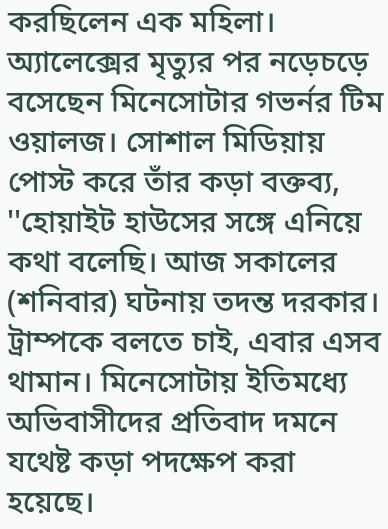করছিলেন এক মহিলা।
অ্যালেক্সের মৃত্যুর পর নড়েচড়ে বসেছেন মিনেসোটার গভর্নর টিম ওয়ালজ। সোশাল মিডিয়ায় পোস্ট করে তাঁর কড়া বক্তব্য, ''হোয়াইট হাউসের সঙ্গে এনিয়ে কথা বলেছি। আজ সকালের (শনিবার) ঘটনায় তদন্ত দরকার। ট্রাম্পকে বলতে চাই, এবার এসব থামান। মিনেসোটায় ইতিমধ্যে অভিবাসীদের প্রতিবাদ দমনে যথেষ্ট কড়া পদক্ষেপ করা হয়েছে।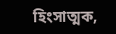হিংসাত্মক,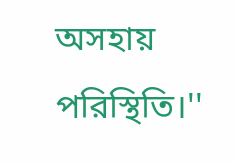অসহায় পরিস্থিতি।''